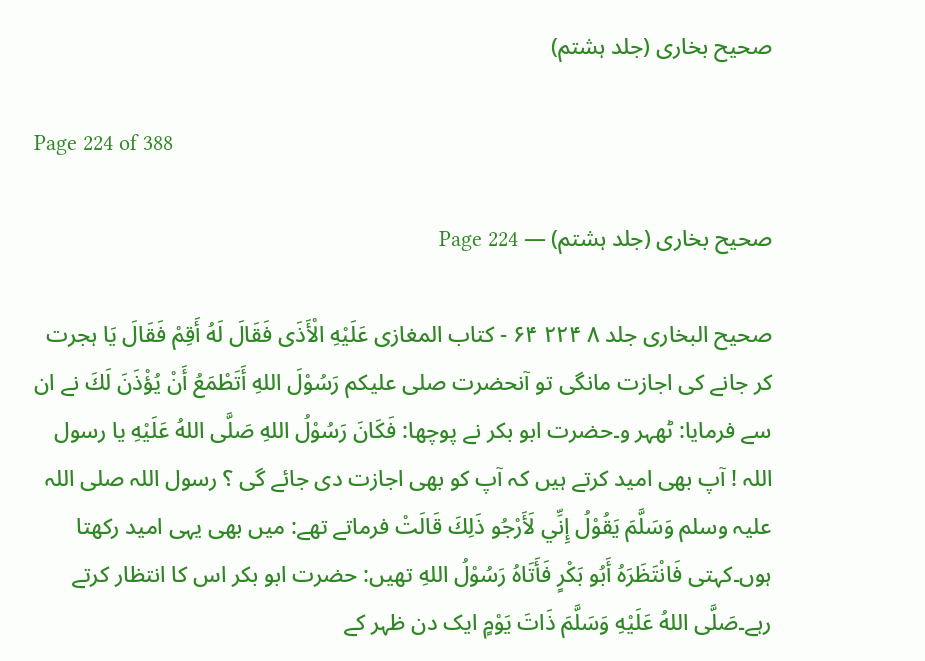صحیح بخاری (جلد ہشتم)

Page 224 of 388

صحیح بخاری (جلد ہشتم) — Page 224

صحیح البخاری جلد ۸ ۲۲۴ ۶۴ - کتاب المغازی عَلَيْهِ الْأَذَى فَقَالَ لَهُ أَقِمْ فَقَالَ يَا ہجرت کر جانے کی اجازت مانگی تو آنحضرت صلی علیکم رَسُوْلَ اللهِ أَتَطْمَعُ أَنْ يُؤْذَنَ لَكَ نے ان سے فرمایا: ٹھہر و۔حضرت ابو بکر نے پوچھا: فَكَانَ رَسُوْلُ اللهِ صَلَّى اللهُ عَلَيْهِ يا رسول اللہ ! آپ بھی امید کرتے ہیں کہ آپ کو بھی اجازت دی جائے گی ؟ رسول اللہ صلی اللہ علیہ وسلم وَسَلَّمَ يَقُوْلُ إِنِّي لَأَرْجُو ذَلِكَ قَالَتْ فرماتے تھے: میں بھی یہی امید رکھتا ہوں۔کہتی فَانْتَظَرَهُ أَبُو بَكْرٍ فَأَتَاهُ رَسُوْلُ اللهِ تھیں: حضرت ابو بکر اس کا انتظار کرتے رہے۔صَلَّى اللهُ عَلَيْهِ وَسَلَّمَ ذَاتَ يَوْمٍ ایک دن ظہر کے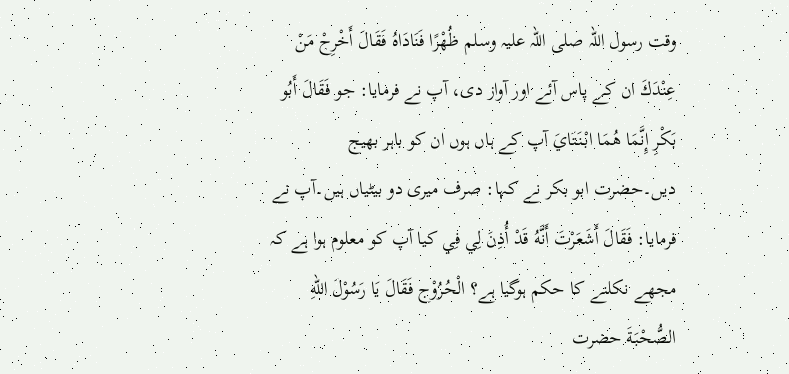وقت رسول اللہ صلی اللہ علیہ وسلم ظُهْرًا فَنَادَاهُ فَقَالَ أَخْرِجْ مَنْ عِنْدَكَ ان کے پاس آئے اور آواز دی، آپ نے فرمایا: جو فَقَالَ أَبُو بَكْرِ إِنَّمَا هُمَا ابْنَتَايَ آپ کے ہاں ہوں ان کو باہر بھیج دیں۔حضرت ابو بکر نے کہا: صرف میری دو بیٹیاں ہیں۔آپ نے فرمایا: فَقَالَ أَشَعَرْتَ أَنَّهُ قَدْ أُذِنَ لِي فِي کیا آپ کو معلوم ہوا ہے کہ مجھے نکلنے کا حکم ہوگیا ہے؟ الْحُرُوْج فَقَالَ يَا رَسُوْلَ اللهِ الصُّحْبَةَ حضرت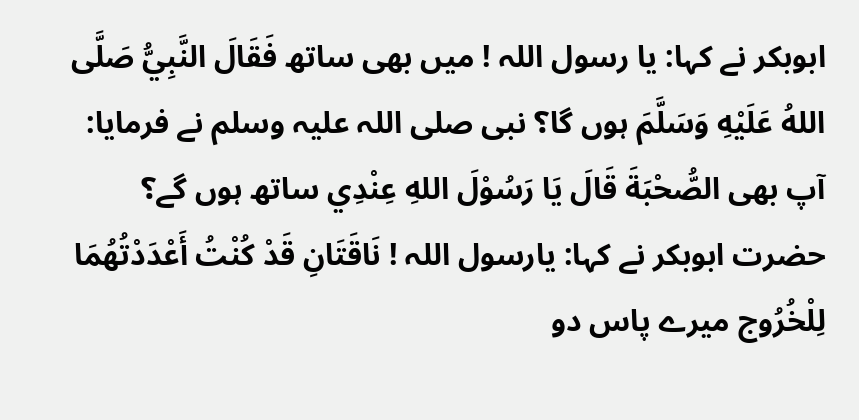ابوبکر نے کہا: یا رسول اللہ ! میں بھی ساتھ فَقَالَ النَّبِيُّ صَلَّى اللهُ عَلَيْهِ وَسَلَّمَ ہوں گا؟ نبی صلی اللہ علیہ وسلم نے فرمایا: آپ بھی الصُّحْبَةَ قَالَ يَا رَسُوْلَ اللهِ عِنْدِي ساتھ ہوں گے؟ حضرت ابوبکر نے کہا: یارسول اللہ ! نَاقَتَانِ قَدْ كُنْتُ أَعْدَدْتُهُمَا لِلْخُرُوج میرے پاس دو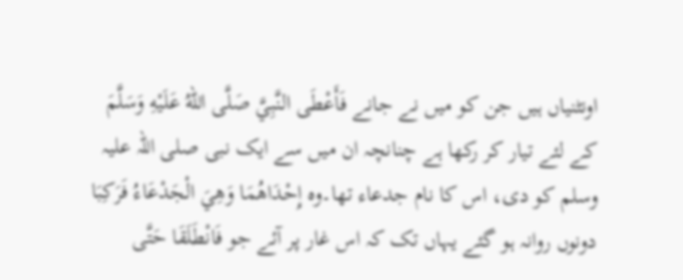اونٹنیاں ہیں جن کو میں نے جانے فَأَعْطَى النَّبِيَّ صَلَّى اللهُ عَلَيْهِ وَسَلَّمَ کے لئے تیار کر رکھا ہے چنانچہ ان میں سے ایک نبی صلی اللہ علیہ وسلم کو دی، اس کا نام جدعاء تھا۔وہ إِحْدَاهُمَا وَهِيَ الْجَدْعَاءُ فَرَكِبَا دونوں روانہ ہو گئے یہاں تک کہ اس غار پر آئے جو فَانْطَلَقَا حَتَّى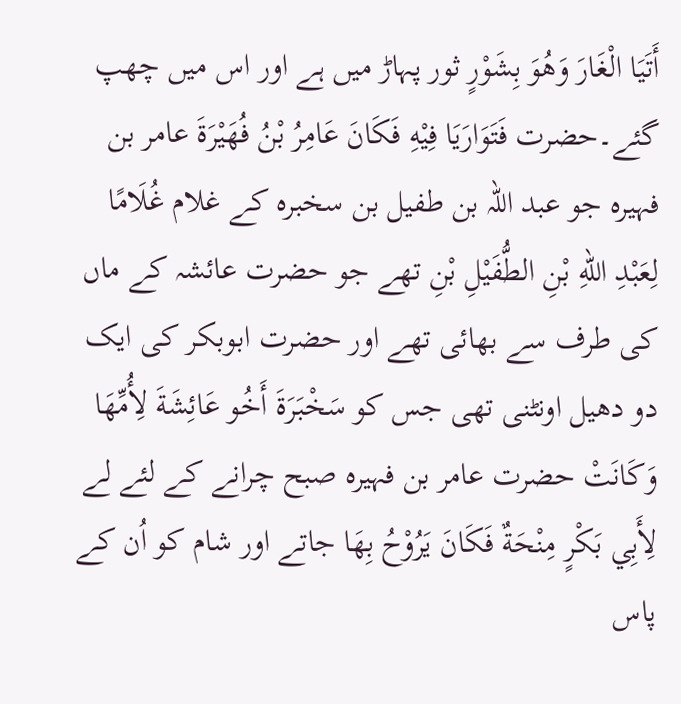أَتَيَا الْغَارَ وَهُوَ بِشَوْرٍ ثور پہاڑ میں ہے اور اس میں چھپ گئے۔حضرت فَتَوَارَيَا فِيْهِ فَكَانَ عَامِرُ بْنُ فُهَيْرَةَ عامر بن فہیرہ جو عبد اللہ بن طفیل بن سخبرہ کے غلام غُلَامًا لِعَبْدِ اللهِ بْنِ الطُّفَيْلِ بْنِ تھے جو حضرت عائشہ کے ماں کی طرف سے بھائی تھے اور حضرت ابوبکر کی ایک دو دھیل اونٹنی تھی جس کو سَخْبَرَةَ أَخُو عَائِشَةَ لِأُمِّهَا وَكَانَتْ حضرت عامر بن فہیرہ صبح چرانے کے لئے لے لِأَبِي بَكْرٍ مِنْحَةٌ فَكَانَ يَرُوْحُ بِهَا جاتے اور شام کو اُن کے پاس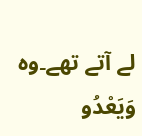لے آتے تھے۔وہ وَيَعْدُو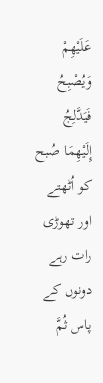عَلَيْهِمْ وَيُصْبِحُ فَيَدَّلِجُ إِلَيْهِمَا صُبح کو اُٹھتے اور تھوڑی رات رہے دونوں کے پاس ثُمَّ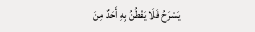يَسْرَحُ فَلَا يَفْطُنُ بِهِ أَحَدٌ مِنَ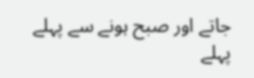جاتے اور صبح ہونے سے پہلے پہلے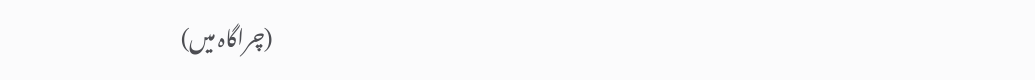(چراگاہ میں)